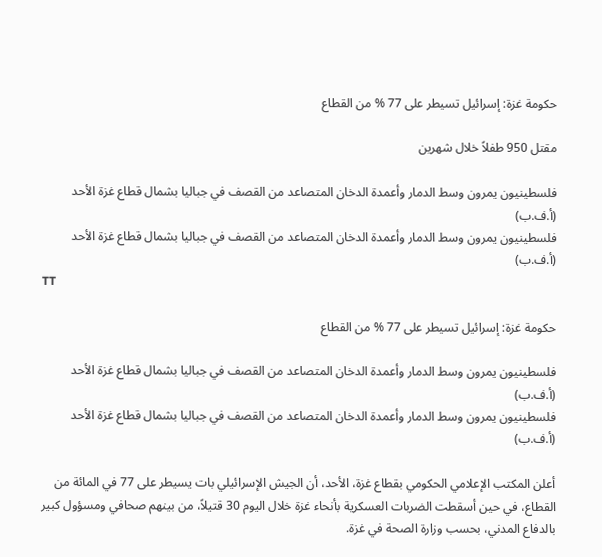حكومة غزة: إسرائيل تسيطر على 77 % من القطاع

مقتل 950 طفلاً خلال شهرين

فلسطينيون يمرون وسط الدمار وأعمدة الدخان المتصاعد من القصف في جباليا بشمال قطاع غزة الأحد (أ.ف.ب)
فلسطينيون يمرون وسط الدمار وأعمدة الدخان المتصاعد من القصف في جباليا بشمال قطاع غزة الأحد (أ.ف.ب)
TT

حكومة غزة: إسرائيل تسيطر على 77 % من القطاع

فلسطينيون يمرون وسط الدمار وأعمدة الدخان المتصاعد من القصف في جباليا بشمال قطاع غزة الأحد (أ.ف.ب)
فلسطينيون يمرون وسط الدمار وأعمدة الدخان المتصاعد من القصف في جباليا بشمال قطاع غزة الأحد (أ.ف.ب)

أعلن المكتب الإعلامي الحكومي بقطاع غزة، الأحد، أن الجيش الإسرائيلي بات يسيطر على 77 في المائة من القطاع، في حين أسقطت الضربات العسكرية بأنحاء غزة خلال اليوم 30 قتيلاً، من بينهم صحافي ومسؤول كبير بالدفاع المدني، بحسب وزارة الصحة في غزة.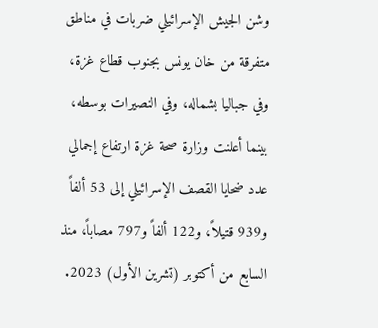وشن الجيش الإسرائيلي ضربات في مناطق متفرقة من خان يونس بجنوب قطاع غزة، وفي جباليا بشماله، وفي النصيرات بوسطه، بينما أعلنت وزارة صحة غزة ارتفاع إجمالي عدد ضحايا القصف الإسرائيلي إلى 53 ألفاً و939 قتيلاً، و122 ألفاً و797 مصاباً، منذ السابع من أكتوبر (تشرين الأول) 2023.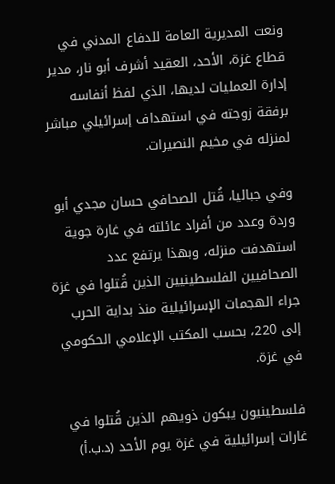ونعت المديرية العامة للدفاع المدني في قطاع غزة، الأحد، العقيد أشرف أبو نار، مدير إدارة العمليات لديها، الذي لفظ أنفاسه برفقة زوجته في استهداف إسرائيلي مباشر لمنزله في مخيم النصيرات.

وفي جباليا، قُتل الصحافي حسان مجدي أبو وردة وعدد من أفراد عائلته في غارة جوية استهدفت منزله، وبهذا يرتفع عدد الصحافيين الفلسطينيين الذين قُتلوا في غزة جراء الهجمات الإسرائيلية منذ بداية الحرب إلى 220، بحسب المكتب الإعلامي الحكومي في غزة.

فلسطينيون يبكون ذويهم الذين قُتلوا في غارات إسرائيلية في غزة يوم الأحد (د.ب.أ)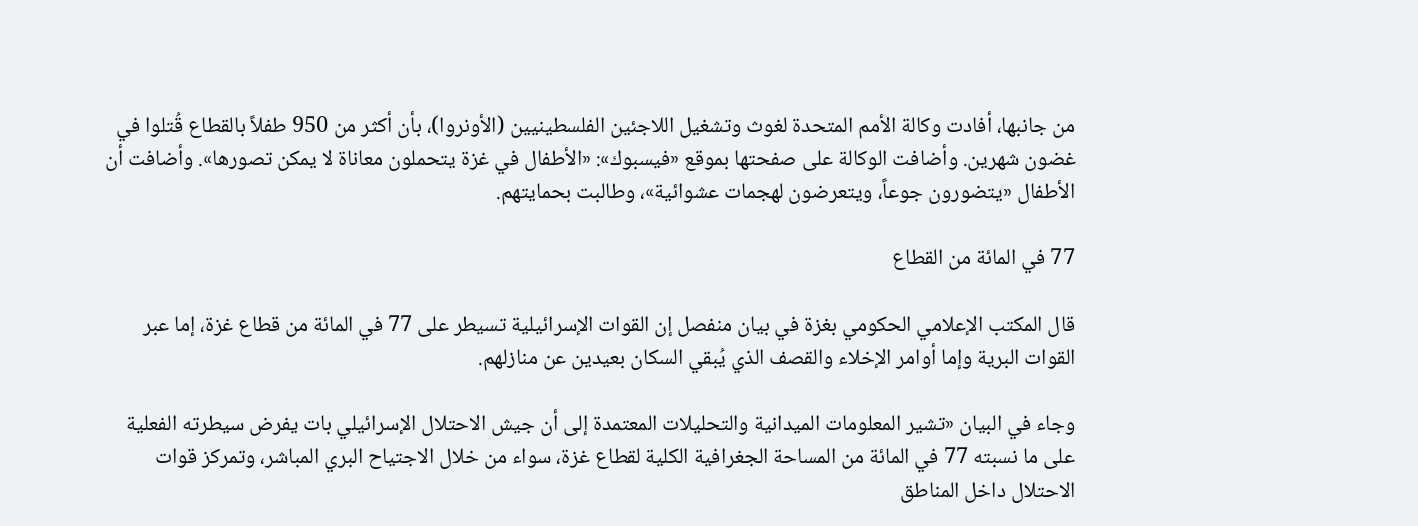من جانبها، أفادت وكالة الأمم المتحدة لغوث وتشغيل اللاجئين الفلسطينيين (الأونروا)، بأن أكثر من 950 طفلاً بالقطاع قُتلوا في غضون شهرين. وأضافت الوكالة على صفحتها بموقع «فيسبوك»: «الأطفال في غزة يتحملون معاناة لا يمكن تصورها». وأضافت أن الأطفال «يتضورون جوعاً، ويتعرضون لهجمات عشوائية»، وطالبت بحمايتهم.

77 في المائة من القطاع

قال المكتب الإعلامي الحكومي بغزة في بيان منفصل إن القوات الإسرائيلية تسيطر على 77 في المائة من قطاع غزة، إما عبر القوات البرية وإما أوامر الإخلاء والقصف الذي يُبقي السكان بعيدين عن منازلهم.

وجاء في البيان «تشير المعلومات الميدانية والتحليلات المعتمدة إلى أن جيش الاحتلال الإسرائيلي بات يفرض سيطرته الفعلية على ما نسبته 77 في المائة من المساحة الجغرافية الكلية لقطاع غزة، سواء من خلال الاجتياح البري المباشر، وتمركز قوات الاحتلال داخل المناطق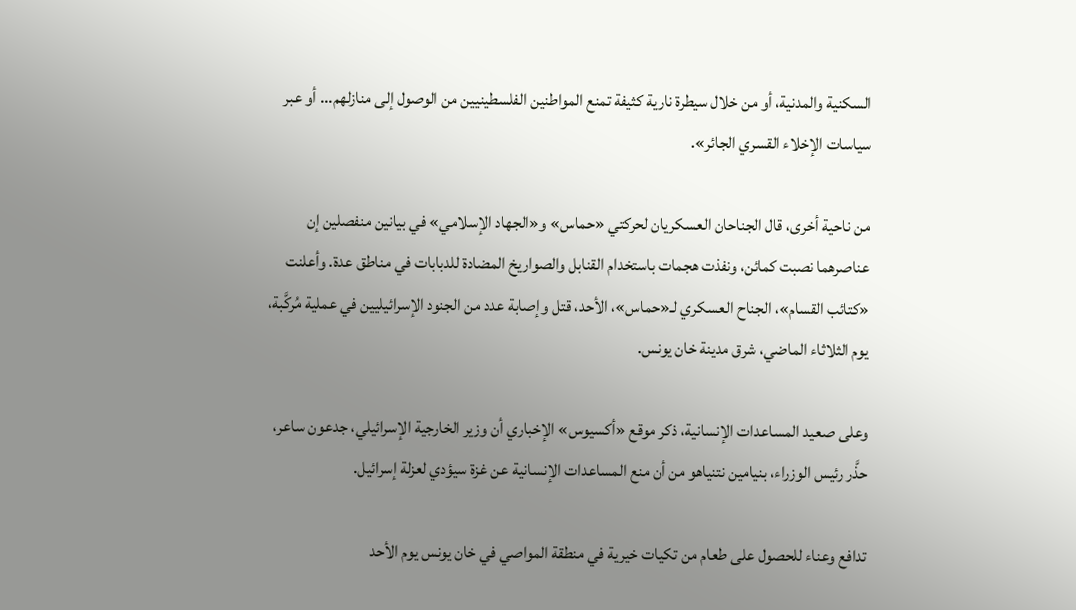السكنية والمدنية، أو من خلال سيطرة نارية كثيفة تمنع المواطنين الفلسطينيين من الوصول إلى منازلهم... أو عبر سياسات الإخلاء القسري الجائر».

من ناحية أخرى، قال الجناحان العسكريان لحركتي «حماس» و«الجهاد الإسلامي» في بيانين منفصلين إن عناصرهما نصبت كمائن، ونفذت هجمات باستخدام القنابل والصواريخ المضادة للدبابات في مناطق عدة. وأعلنت «كتائب القسام»، الجناح العسكري لـ«حماس»، الأحد، قتل وإصابة عدد من الجنود الإسرائيليين في عملية مُركَّبة، يوم الثلاثاء الماضي، شرق مدينة خان يونس.

وعلى صعيد المساعدات الإنسانية، ذكر موقع «أكسيوس» الإخباري أن وزير الخارجية الإسرائيلي، جدعون ساعر، حذَّر رئيس الوزراء، بنيامين نتنياهو من أن منع المساعدات الإنسانية عن غزة سيؤدي لعزلة إسرائيل.

تدافع وعناء للحصول على طعام من تكيات خيرية في منطقة المواصي في خان يونس يوم الأحد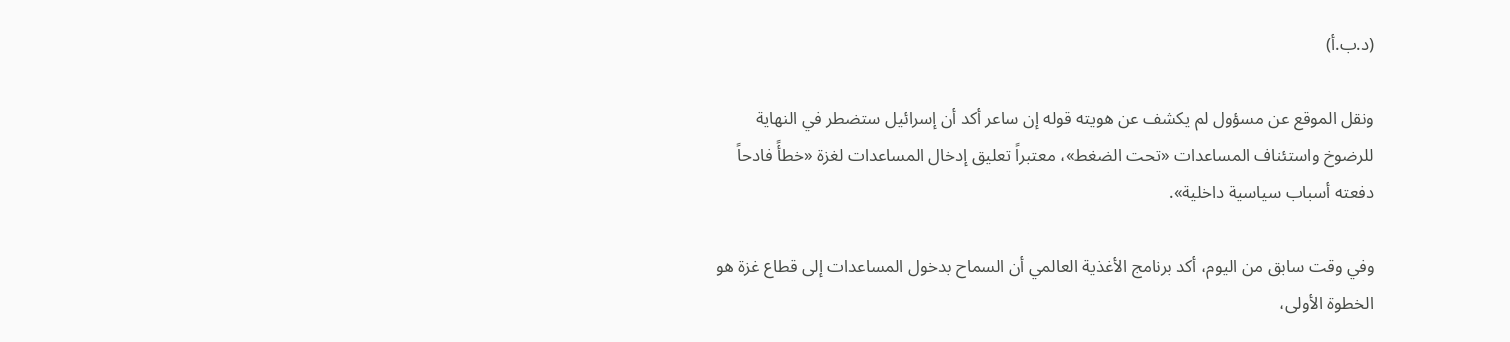(د.ب.أ)

ونقل الموقع عن مسؤول لم يكشف عن هويته قوله إن ساعر أكد أن إسرائيل ستضطر في النهاية للرضوخ واستئناف المساعدات «تحت الضغط»، معتبراً تعليق إدخال المساعدات لغزة «خطأً فادحاً دفعته أسباب سياسية داخلية».

وفي وقت سابق من اليوم، أكد برنامج الأغذية العالمي أن السماح بدخول المساعدات إلى قطاع غزة هو الخطوة الأولى،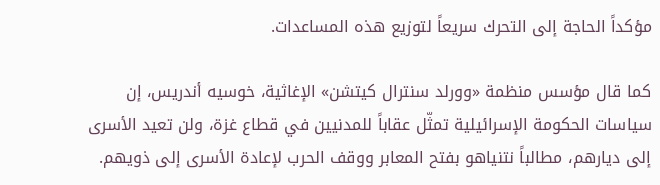مؤكداً الحاجة إلى التحرك سريعاً لتوزيع هذه المساعدات.

كما قال مؤسس منظمة «وورلد سنترال كيتشن» الإغاثية، خوسيه أندريس، إن سياسات الحكومة الإسرائيلية تمثّل عقاباً للمدنيين في قطاع غزة، ولن تعيد الأسرى إلى ديارهم، مطالباً نتنياهو بفتح المعابر ووقف الحرب لإعادة الأسرى إلى ذويهم.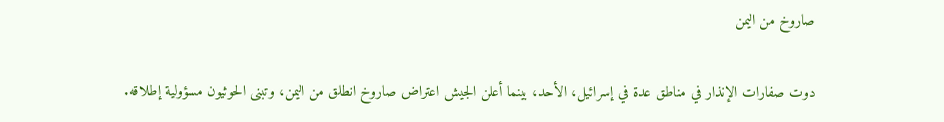صاروخ من اليمن

دوت صفارات الإنذار في مناطق عدة في إسرائيل، الأحد، بينما أعلن الجيش اعتراض صاروخ انطلق من اليمن، وتبنى الحوثيون مسؤولية إطلاقه.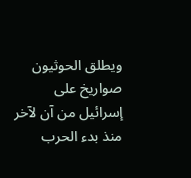ويطلق الحوثيون صواريخ على إسرائيل من آن لآخر منذ بدء الحرب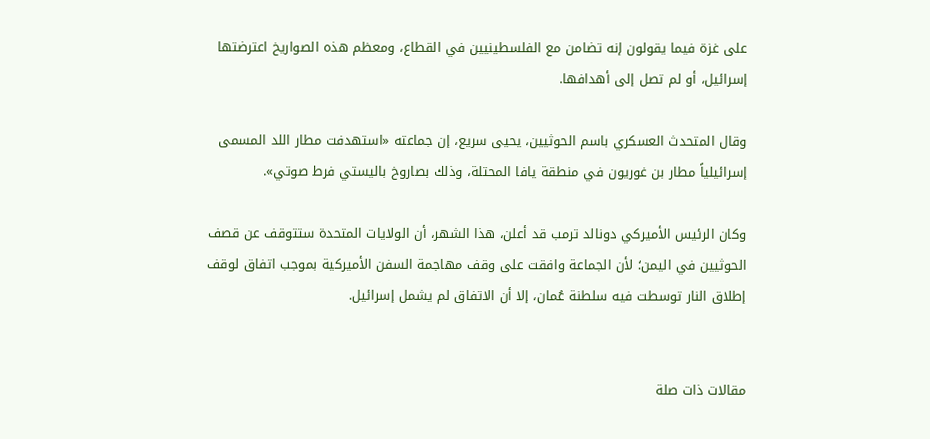على غزة فيما يقولون إنه تضامن مع الفلسطينيين في القطاع، ومعظم هذه الصواريخ اعترضتها إسرائيل، أو لم تصل إلى أهدافها.

وقال المتحدث العسكري باسم الحوثيين، يحيى سريع، إن جماعته «استهدفت مطار اللد المسمى إسرائيلياً مطار بن غوريون في منطقة يافا المحتلة، وذلك بصاروخ باليستي فرط صوتي».

وكان الرئيس الأميركي دونالد ترمب قد أعلن، هذا الشهر، أن الولايات المتحدة ستتوقف عن قصف الحوثيين في اليمن؛ لأن الجماعة وافقت على وقف مهاجمة السفن الأميركية بموجب اتفاق لوقف إطلاق النار توسطت فيه سلطنة عُمان، إلا أن الاتفاق لم يشمل إسرائيل.


مقالات ذات صلة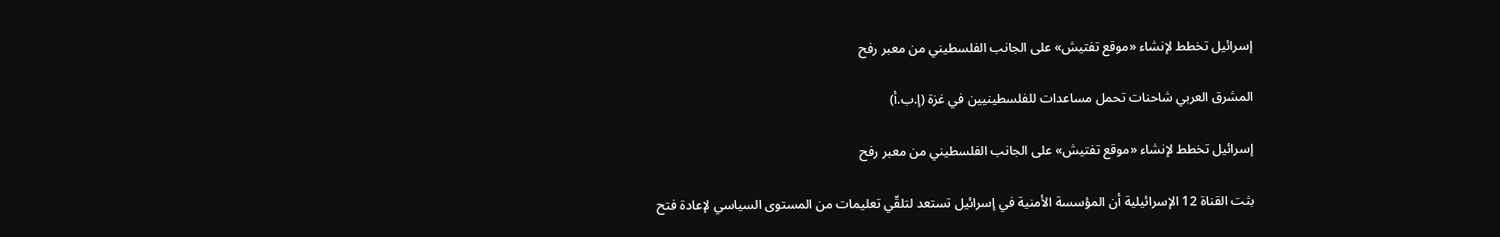إسرائيل تخطط لإنشاء «موقع تفتيش» على الجانب الفلسطيني من معبر رفح

المشرق العربي شاحنات تحمل مساعدات للفلسطينيين في غزة (إ.ب.أ)

إسرائيل تخطط لإنشاء «موقع تفتيش» على الجانب الفلسطيني من معبر رفح

بثت القناة 12 الإسرائيلية أن المؤسسة الأمنية في إسرائيل تستعد لتلقّي تعليمات من المستوى السياسي لإعادة فتح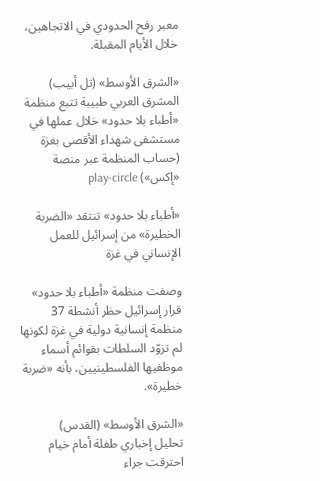معبر رفح الحدودي في الاتجاهين، خلال الأيام المقبلة.

«الشرق الأوسط» (تل أبيب)
المشرق العربي طبيبة تتبع منظمة «أطباء بلا حدود» خلال عملها في مستشفى شهداء الأقصى بغزة (حساب المنظمة عبر منصة «إكس») play-circle

«أطباء بلا حدود» تنتقد «الضربة الخطيرة» من إسرائيل للعمل الإنساني في غزة

وصفت منظمة «أطباء بلا حدود» قرار إسرائيل حظر أنشطة 37 منظمة إنسانية دولية في غزة لكونها لم تزوّد السلطات بقوائم أسماء موظفيها الفلسطينيين، بأنه «ضربة خطيرة».

«الشرق الأوسط» (القدس)
تحليل إخباري طفلة أمام خيام احترقت جراء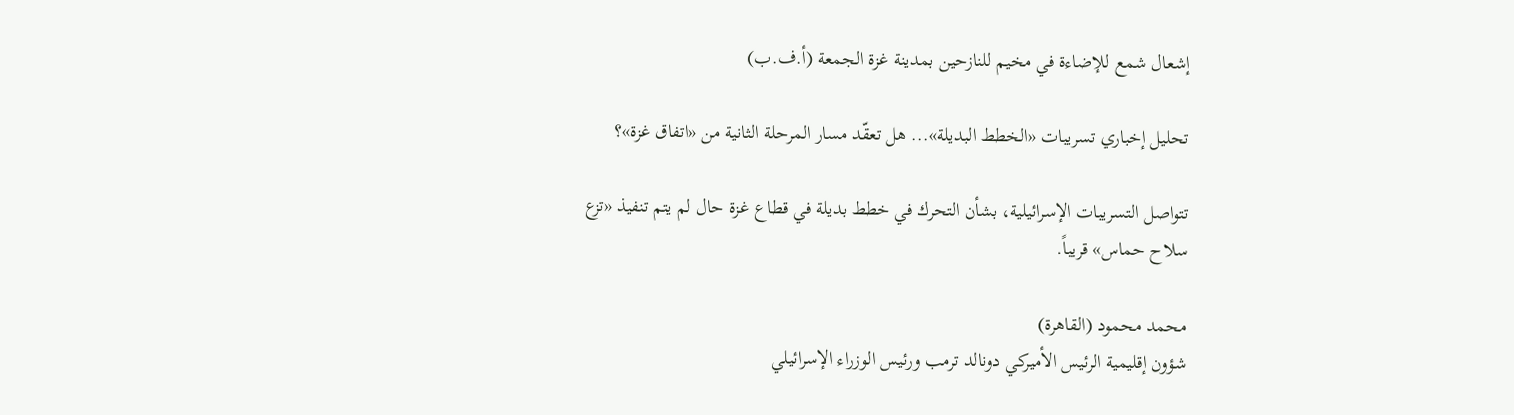إشعال شمع للإضاءة في مخيم للنازحين بمدينة غزة الجمعة (أ.ف.ب)

تحليل إخباري تسريبات «الخطط البديلة»... هل تعقّد مسار المرحلة الثانية من «اتفاق غزة»؟

تتواصل التسريبات الإسرائيلية، بشأن التحرك في خطط بديلة في قطاع غزة حال لم يتم تنفيذ «تزع سلاح حماس» قريباً.

محمد محمود (القاهرة)
شؤون إقليمية الرئيس الأميركي دونالد ترمب ورئيس الوزراء الإسرائيلي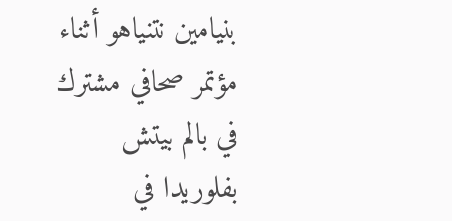بنيامين نتنياهو أثناء مؤتمر صحافي مشترك في بالم بيتش بفلوريدا في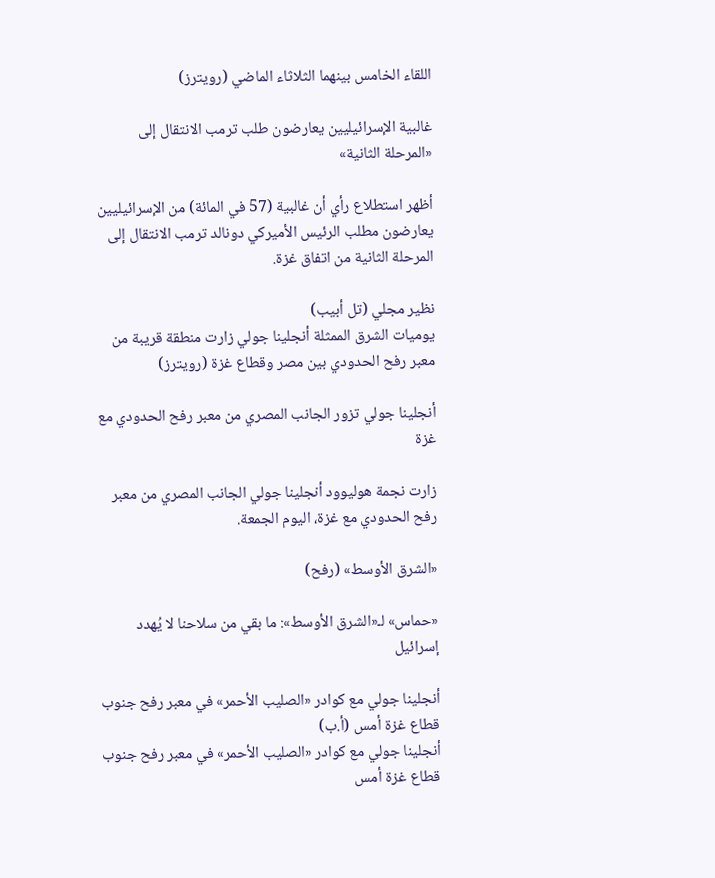اللقاء الخامس بينهما الثلاثاء الماضي (رويترز)

غالبية الإسرائيليين يعارضون طلب ترمب الانتقال إلى «المرحلة الثانية»

أظهر استطلاع رأي أن غالبية (57 في المائة) من الإسرائيليين يعارضون مطلب الرئيس الأميركي دونالد ترمب الانتقال إلى المرحلة الثانية من اتفاق غزة.

نظير مجلي (تل أبيب)
يوميات الشرق الممثلة أنجلينا جولي زارت منطقة قريبة من معبر رفح الحدودي بين مصر وقطاع غزة (رويترز)

أنجلينا جولي تزور الجانب المصري من معبر رفح الحدودي مع غزة

زارت نجمة هوليوود أنجلينا جولي الجانب المصري من معبر رفح الحدودي مع غزة، اليوم الجمعة.

«الشرق الأوسط» (رفح)

«حماس» لـ«الشرق الأوسط»: ما بقي من سلاحنا لا يُهدد إسرائيل

أنجلينا جولي مع كوادر «الصليب الأحمر» في معبر رفح جنوب قطاع غزة أمس (أ.ب)
أنجلينا جولي مع كوادر «الصليب الأحمر» في معبر رفح جنوب قطاع غزة أمس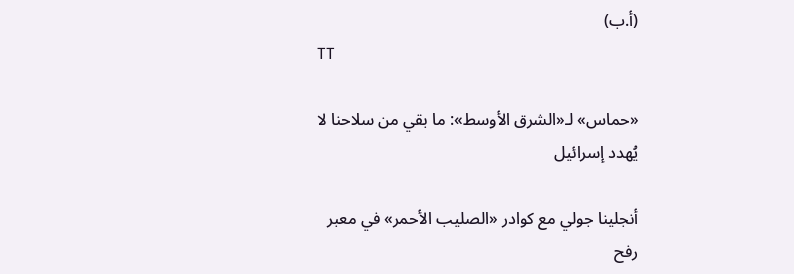(أ.ب)
TT

«حماس» لـ«الشرق الأوسط»: ما بقي من سلاحنا لا يُهدد إسرائيل

أنجلينا جولي مع كوادر «الصليب الأحمر» في معبر رفح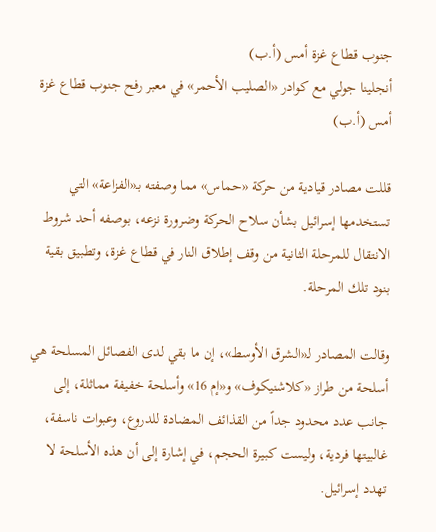جنوب قطاع غزة أمس (أ.ب)
أنجلينا جولي مع كوادر «الصليب الأحمر» في معبر رفح جنوب قطاع غزة أمس (أ.ب)

قللت مصادر قيادية من حركة «حماس» مما وصفته بـ«الفزاعة» التي تستخدمها إسرائيل بشأن سلاح الحركة وضرورة نزعه، بوصفه أحد شروط الانتقال للمرحلة الثانية من وقف إطلاق النار في قطاع غزة، وتطبيق بقية بنود تلك المرحلة.

وقالت المصادر لـ«الشرق الأوسط»، إن ما بقي لدى الفصائل المسلحة هي أسلحة من طراز «كلاشنيكوف» و«إم 16» وأسلحة خفيفة مماثلة، إلى جانب عدد محدود جداً من القذائف المضادة للدروع، وعبوات ناسفة، غالبيتها فردية، وليست كبيرة الحجم، في إشارة إلى أن هذه الأسلحة لا تهدد إسرائيل.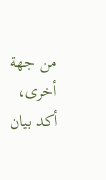من جهة أخرى، أكد بيان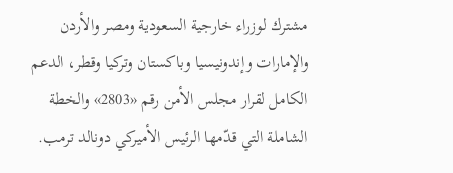مشترك لوزراء خارجية السعودية ومصر والأردن والإمارات وإندونيسيا وباكستان وتركيا وقطر، الدعم الكامل لقرار مجلس الأمن رقم «2803» والخطة الشاملة التي قدّمها الرئيس الأميركي دونالد ترمب.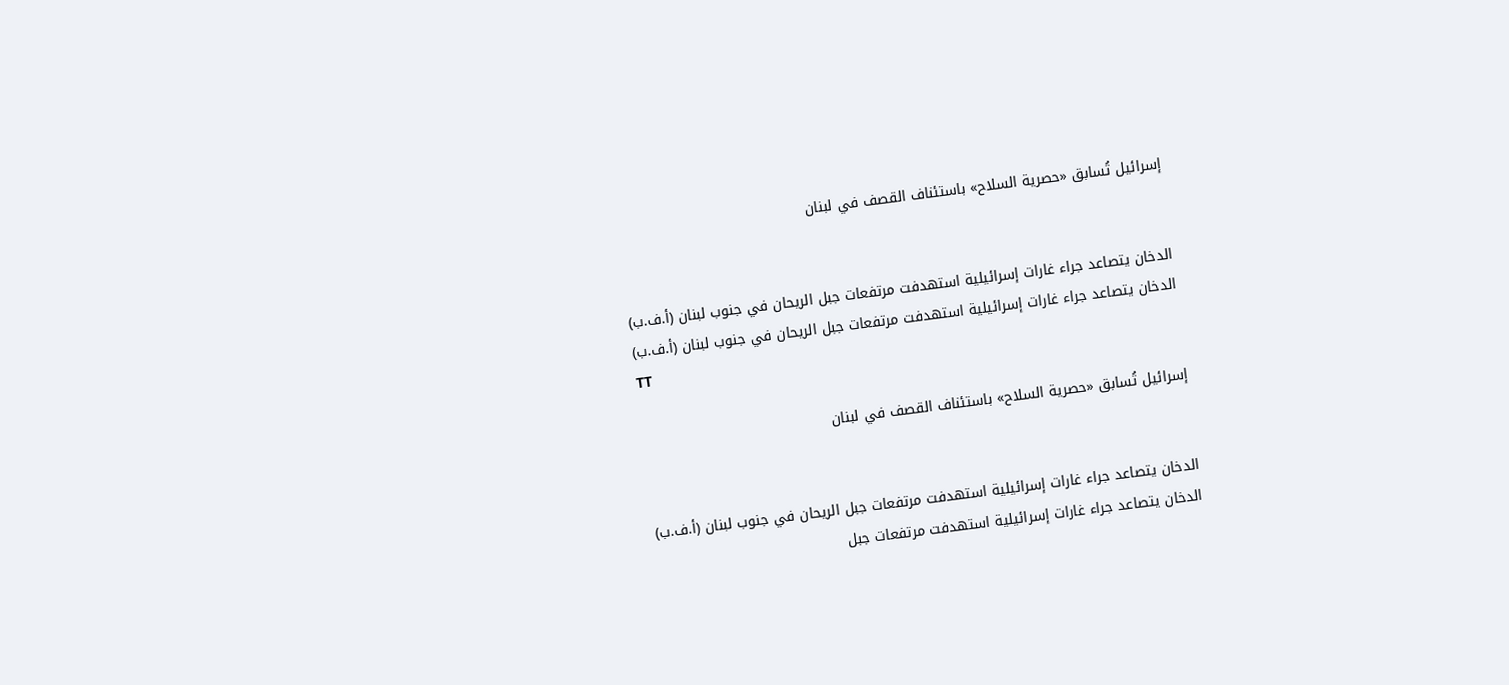إسرائيل تُسابق «حصرية السلاح» باستئناف القصف في لبنان


الدخان يتصاعد جراء غارات إسرائيلية استهدفت مرتفعات جبل الريحان في جنوب لبنان (أ.ف.ب)
الدخان يتصاعد جراء غارات إسرائيلية استهدفت مرتفعات جبل الريحان في جنوب لبنان (أ.ف.ب)
TT

إسرائيل تُسابق «حصرية السلاح» باستئناف القصف في لبنان


الدخان يتصاعد جراء غارات إسرائيلية استهدفت مرتفعات جبل الريحان في جنوب لبنان (أ.ف.ب)
الدخان يتصاعد جراء غارات إسرائيلية استهدفت مرتفعات جبل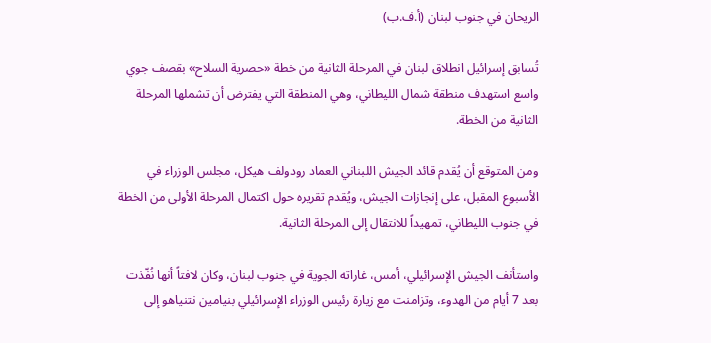الريحان في جنوب لبنان (أ.ف.ب)

تُسابق إسرائيل انطلاق لبنان في المرحلة الثانية من خطة «حصرية السلاح» بقصف جوي واسع استهدف منطقة شمال الليطاني، وهي المنطقة التي يفترض أن تشملها المرحلة الثانية من الخطة.

ومن المتوقع أن يُقدم قائد الجيش اللبناني العماد رودولف هيكل، مجلس الوزراء في الأسبوع المقبل، على إنجازات الجيش، ويُقدم تقريره حول اكتمال المرحلة الأولى من الخطة في جنوب الليطاني، تمهيداً للانتقال إلى المرحلة الثانية.

واستأنف الجيش الإسرائيلي، أمس، غاراته الجوية في جنوب لبنان، وكان لافتاً أنها نُفّذت بعد 7 أيام من الهدوء، وتزامنت مع زيارة رئيس الوزراء الإسرائيلي بنيامين نتنياهو إلى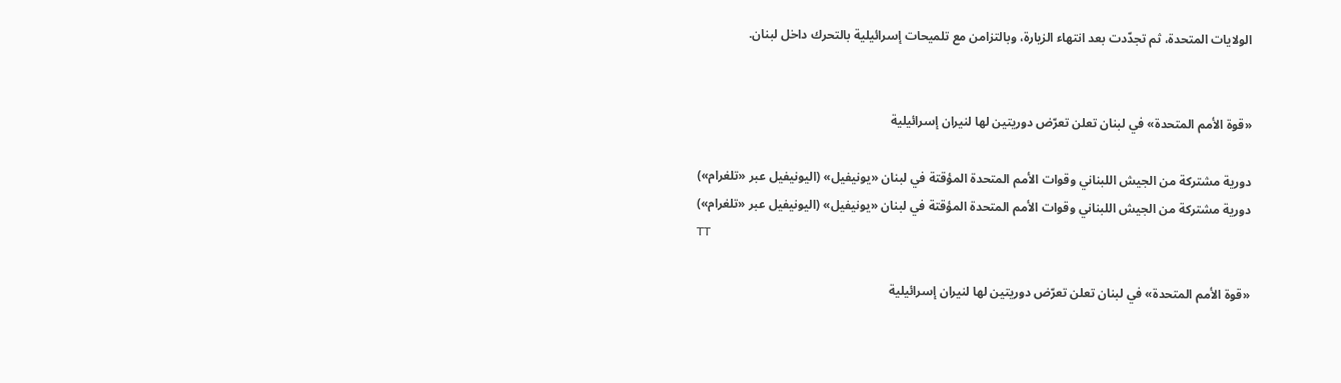الولايات المتحدة، ثم تجدّدت بعد انتهاء الزيارة، وبالتزامن مع تلميحات إسرائيلية بالتحرك داخل لبنان.


«قوة الأمم المتحدة» في لبنان تعلن تعرّض دوريتين لها لنيران إسرائيلية

دورية مشتركة من الجيش اللبناني وقوات الأمم المتحدة المؤقتة في لبنان «يونيفيل» (اليونيفيل عبر «تلغرام»)
دورية مشتركة من الجيش اللبناني وقوات الأمم المتحدة المؤقتة في لبنان «يونيفيل» (اليونيفيل عبر «تلغرام»)
TT

«قوة الأمم المتحدة» في لبنان تعلن تعرّض دوريتين لها لنيران إسرائيلية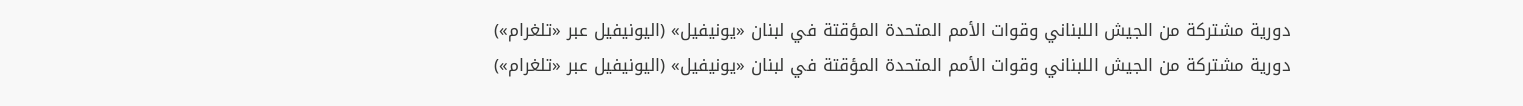دورية مشتركة من الجيش اللبناني وقوات الأمم المتحدة المؤقتة في لبنان «يونيفيل» (اليونيفيل عبر «تلغرام»)
دورية مشتركة من الجيش اللبناني وقوات الأمم المتحدة المؤقتة في لبنان «يونيفيل» (اليونيفيل عبر «تلغرام»)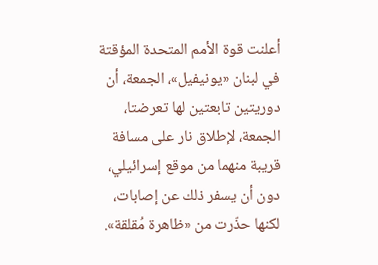أعلنت قوة الأمم المتحدة المؤقتة في لبنان «يونيفيل»، الجمعة، أن دوريتين تابعتين لها تعرضتا، الجمعة، لإطلاق نار على مسافة قريبة منهما من موقع إسرائيلي، دون أن يسفر ذلك عن إصابات، لكنها حذّرت من «ظاهرة مُقلقة».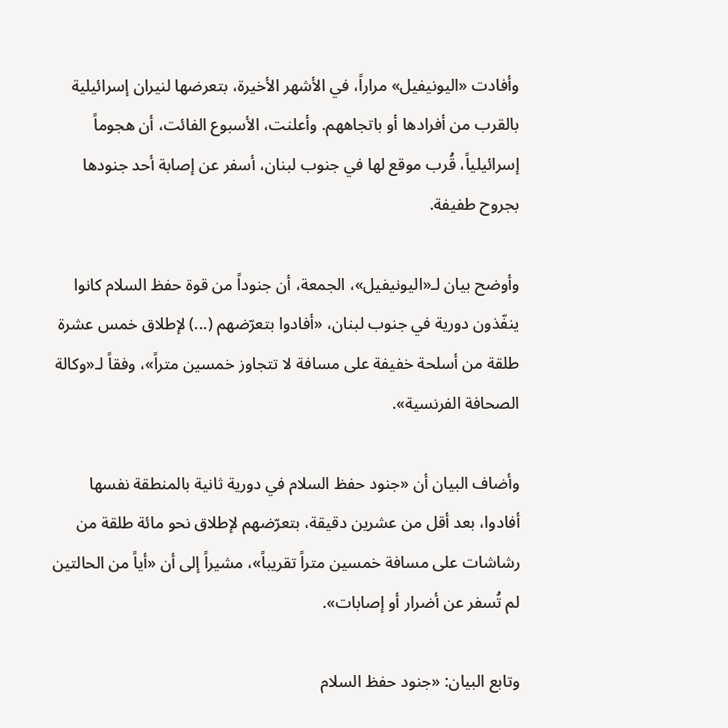وأفادت «اليونيفيل» مراراً، في الأشهر الأخيرة، بتعرضها لنيران إسرائيلية بالقرب من أفرادها أو باتجاههم. وأعلنت، الأسبوع الفائت، أن هجوماً إسرائيلياً، قُرب موقع لها في جنوب لبنان، أسفر عن إصابة أحد جنودها بجروح طفيفة.

وأوضح بيان لـ«اليونيفيل»، الجمعة، أن جنوداً من قوة حفظ السلام كانوا ينفّذون دورية في جنوب لبنان، «أفادوا بتعرّضهم (...) لإطلاق خمس عشرة طلقة من أسلحة خفيفة على مسافة لا تتجاوز خمسين متراً»، وفقاً لـ«وكالة الصحافة الفرنسية».

وأضاف البيان أن «جنود حفظ السلام في دورية ثانية بالمنطقة نفسها أفادوا، بعد أقل من عشرين دقيقة، بتعرّضهم لإطلاق نحو مائة طلقة من رشاشات على مسافة خمسين متراً تقريباً»، مشيراً إلى أن «أياً من الحالتين لم تُسفر عن أضرار أو إصابات».

وتابع البيان: «جنود حفظ السلام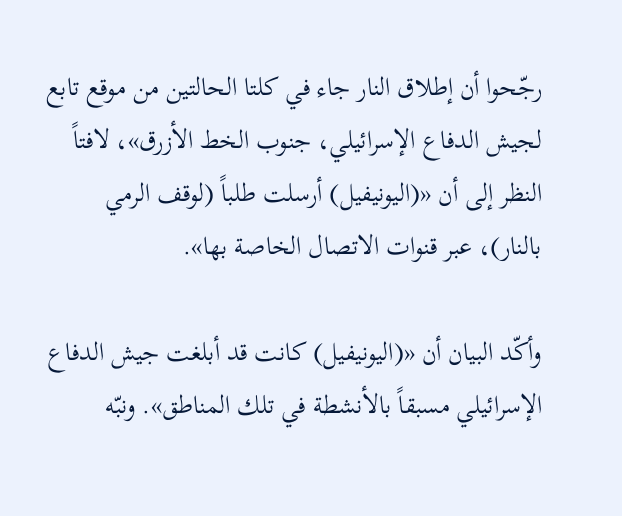رجّحوا أن إطلاق النار جاء في كلتا الحالتين من موقع تابع لجيش الدفاع الإسرائيلي، جنوب الخط الأزرق»، لافتاً النظر إلى أن «(اليونيفيل) أرسلت طلباً (لوقف الرمي بالنار)، عبر قنوات الاتصال الخاصة بها».

وأكّد البيان أن «(اليونيفيل) كانت قد أبلغت جيش الدفاع الإسرائيلي مسبقاً بالأنشطة في تلك المناطق». ونبّه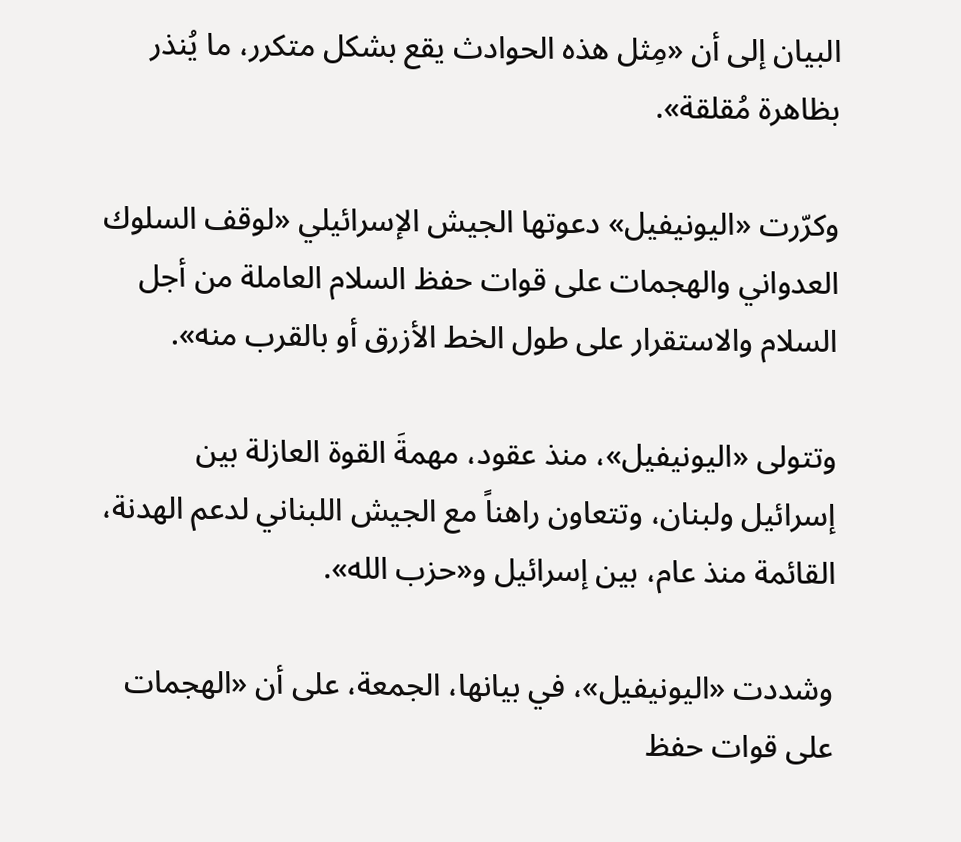البيان إلى أن «مِثل هذه الحوادث يقع بشكل متكرر، ما يُنذر بظاهرة مُقلقة».

وكرّرت «اليونيفيل» دعوتها الجيش الإسرائيلي «لوقف السلوك العدواني والهجمات على قوات حفظ السلام العاملة من أجل السلام والاستقرار على طول الخط الأزرق أو بالقرب منه».

وتتولى «اليونيفيل»، منذ عقود، مهمةَ القوة العازلة بين إسرائيل ولبنان، وتتعاون راهناً مع الجيش اللبناني لدعم الهدنة، القائمة منذ عام، بين إسرائيل و«حزب الله».

وشددت «اليونيفيل»، في بيانها، الجمعة، على أن «الهجمات على قوات حفظ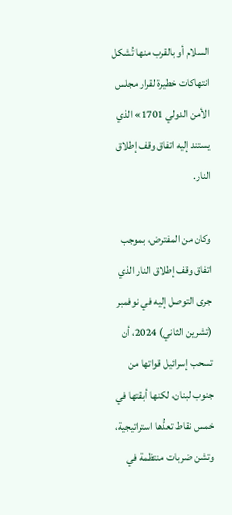السلام أو بالقرب منها تُشكل انتهاكات خطيرة لقرار مجلس الأمن الدولي 1701» الذي يستند إليه اتفاق وقف إطلاق النار.

وكان من المفترض، بموجب اتفاق وقف إطلاق النار الذي جرى التوصل إليه في نوفمبر (تشرين الثاني) 2024، أن تسحب إسرائيل قواتها من جنوب لبنان، لكنها أبقتها في خمس نقاط تعدُّها استراتيجية، وتشن ضربات منتظمة في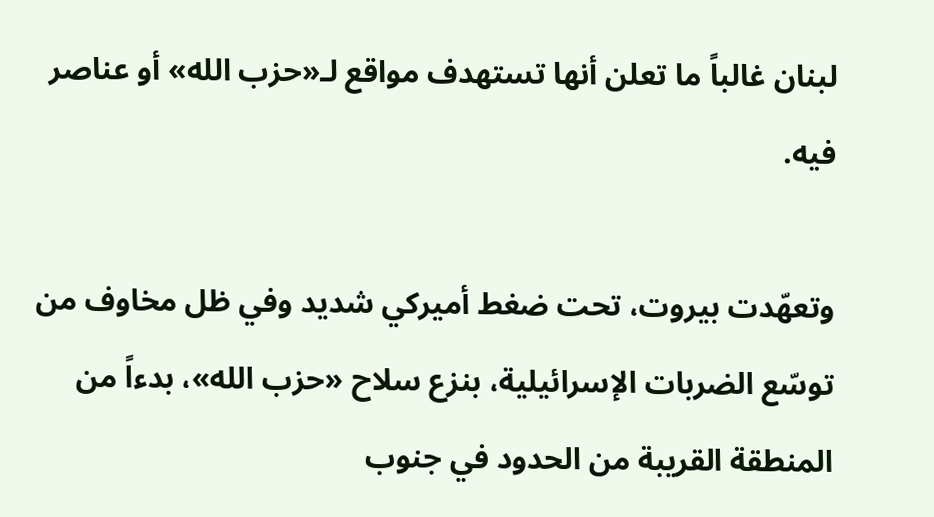لبنان غالباً ما تعلن أنها تستهدف مواقع لـ«حزب الله» أو عناصر فيه.

وتعهّدت بيروت، تحت ضغط أميركي شديد وفي ظل مخاوف من توسّع الضربات الإسرائيلية، بنزع سلاح «حزب الله»، بدءاً من المنطقة القريبة من الحدود في جنوب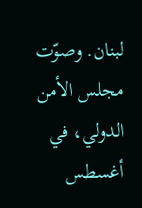لبنان. وصوّت مجلس الأمن الدولي، في أغسطس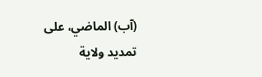(آب) الماضي، على تمديد ولاية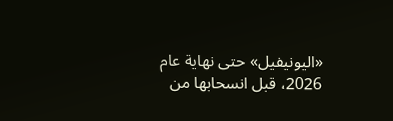«اليونيفيل» حتى نهاية عام 2026، قبل انسحابها من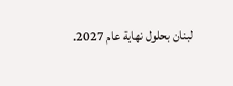لبنان بحلول نهاية عام 2027.